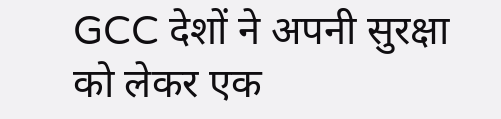GCC देशों ने अपनी सुरक्षा को लेकर एक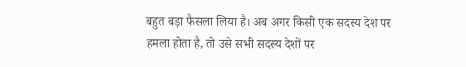बहुत बड़ा फैसला लिया है। अब अगर किसी एक सदस्य देश पर हमला होता है, तो उसे सभी सदस्य देशों पर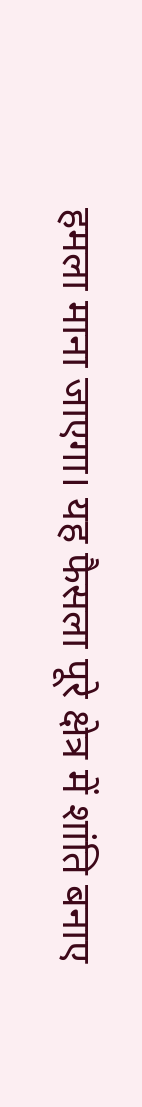हमला माना जाएगा। यह फैसला पूरे क्षेत्र में शांति बनाए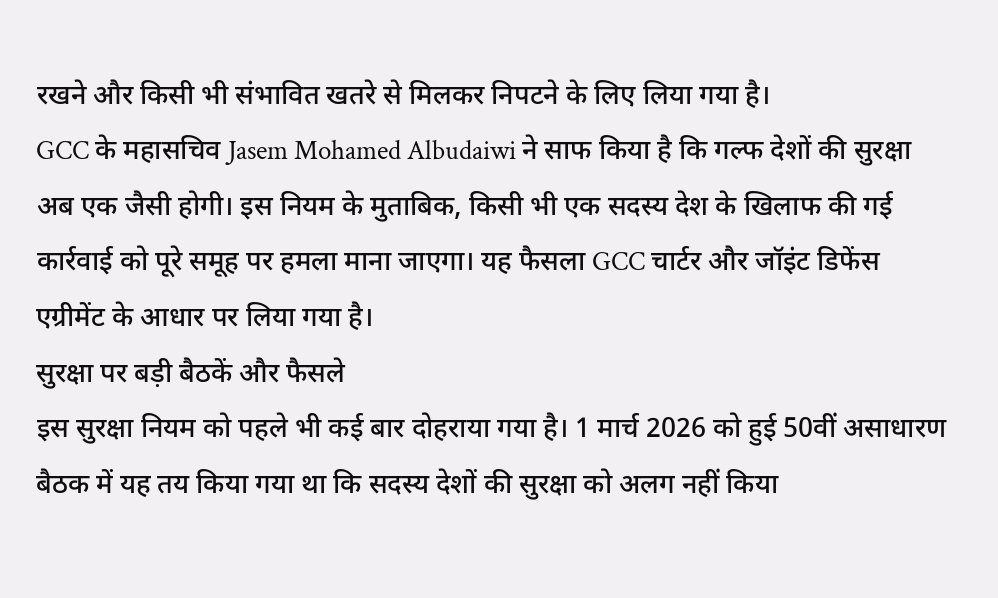रखने और किसी भी संभावित खतरे से मिलकर निपटने के लिए लिया गया है।
GCC के महासचिव Jasem Mohamed Albudaiwi ने साफ किया है कि गल्फ देशों की सुरक्षा अब एक जैसी होगी। इस नियम के मुताबिक, किसी भी एक सदस्य देश के खिलाफ की गई कार्रवाई को पूरे समूह पर हमला माना जाएगा। यह फैसला GCC चार्टर और जॉइंट डिफेंस एग्रीमेंट के आधार पर लिया गया है।
सुरक्षा पर बड़ी बैठकें और फैसले
इस सुरक्षा नियम को पहले भी कई बार दोहराया गया है। 1 मार्च 2026 को हुई 50वीं असाधारण बैठक में यह तय किया गया था कि सदस्य देशों की सुरक्षा को अलग नहीं किया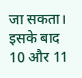जा सकता। इसके बाद 10 और 11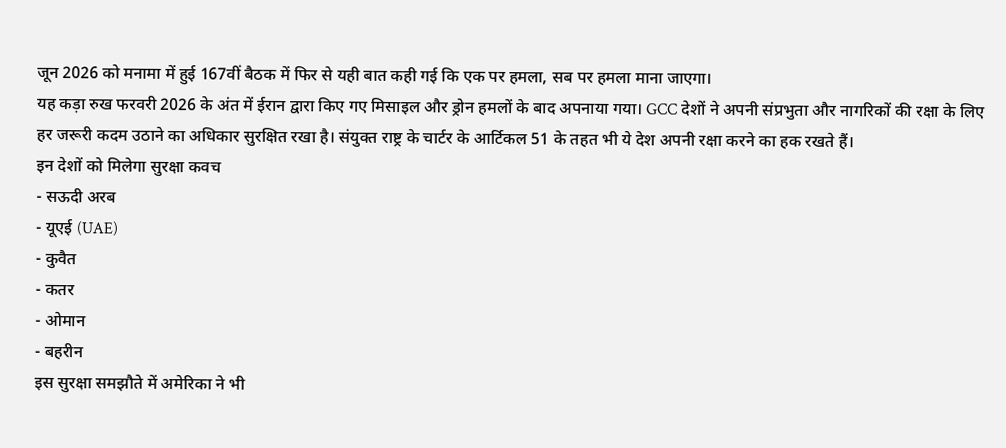जून 2026 को मनामा में हुई 167वीं बैठक में फिर से यही बात कही गई कि एक पर हमला, सब पर हमला माना जाएगा।
यह कड़ा रुख फरवरी 2026 के अंत में ईरान द्वारा किए गए मिसाइल और ड्रोन हमलों के बाद अपनाया गया। GCC देशों ने अपनी संप्रभुता और नागरिकों की रक्षा के लिए हर जरूरी कदम उठाने का अधिकार सुरक्षित रखा है। संयुक्त राष्ट्र के चार्टर के आर्टिकल 51 के तहत भी ये देश अपनी रक्षा करने का हक रखते हैं।
इन देशों को मिलेगा सुरक्षा कवच
- सऊदी अरब
- यूएई (UAE)
- कुवैत
- कतर
- ओमान
- बहरीन
इस सुरक्षा समझौते में अमेरिका ने भी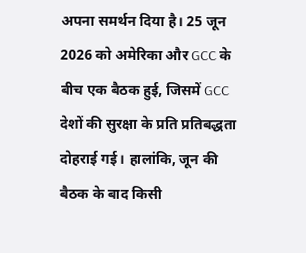अपना समर्थन दिया है। 25 जून 2026 को अमेरिका और GCC के बीच एक बैठक हुई, जिसमें GCC देशों की सुरक्षा के प्रति प्रतिबद्धता दोहराई गई। हालांकि, जून की बैठक के बाद किसी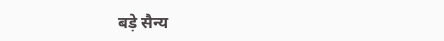बड़े सैन्य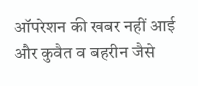ऑपरेशन की खबर नहीं आई और कुवैत व बहरीन जैसे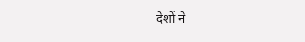देशों ने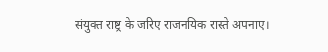संयुक्त राष्ट्र के जरिए राजनयिक रास्ते अपनाए।